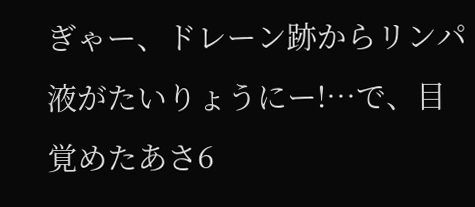ぎゃー、ドレーン跡からリンパ液がたいりょうにー!…で、目覚めたあさ6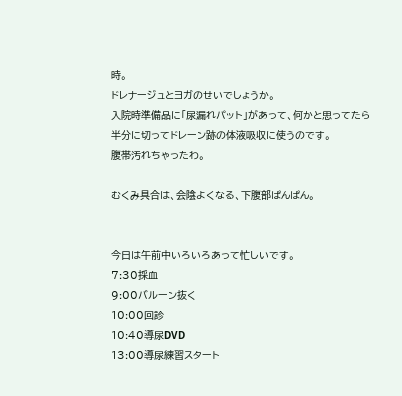時。
ドレナージュとヨガのせいでしょうか。
入院時準備品に「尿漏れパット」があって、何かと思ってたら
半分に切ってドレーン跡の体液吸収に使うのです。
腹帯汚れちゃったわ。

むくみ具合は、会陰よくなる、下腹部ぱんぱん。


今日は午前中いろいろあって忙しいです。
7:30採血
9:00バルーン抜く
10:00回診
10:40導尿DVD
13:00導尿練習スタート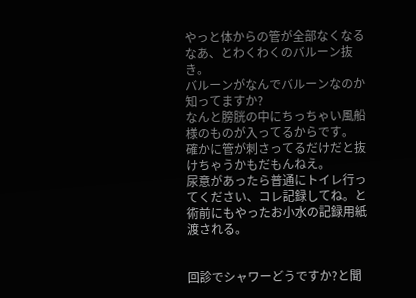やっと体からの管が全部なくなるなあ、とわくわくのバルーン抜き。
バルーンがなんでバルーンなのか知ってますか?
なんと膀胱の中にちっちゃい風船様のものが入ってるからです。
確かに管が刺さってるだけだと抜けちゃうかもだもんねえ。
尿意があったら普通にトイレ行ってください、コレ記録してね。と
術前にもやったお小水の記録用紙渡される。


回診でシャワーどうですか?と聞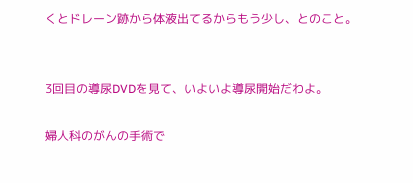くとドレーン跡から体液出てるからもう少し、とのこと。


3回目の導尿DVDを見て、いよいよ導尿開始だわよ。

婦人科のがんの手術で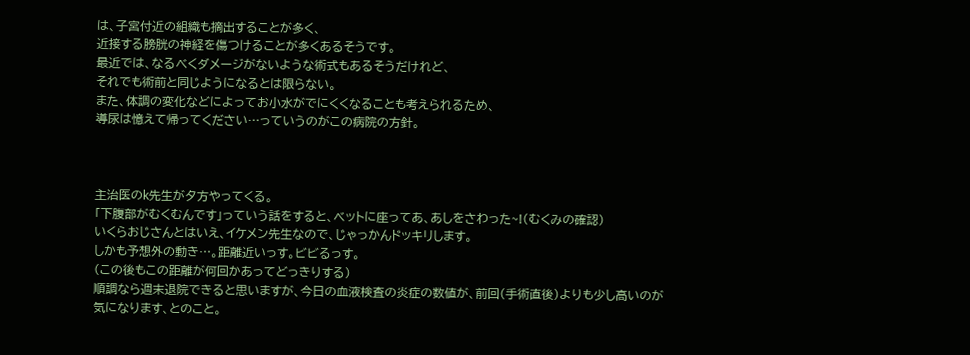は、子宮付近の組織も摘出することが多く、
近接する膀胱の神経を傷つけることが多くあるそうです。
最近では、なるべくダメージがないような術式もあるそうだけれど、
それでも術前と同じようになるとは限らない。
また、体調の変化などによってお小水がでにくくなることも考えられるため、
導尿は憶えて帰ってください…っていうのがこの病院の方針。



主治医のk先生が夕方やってくる。
「下腹部がむくむんです」っていう話をすると、ベットに座ってあ、あしをさわった~!(むくみの確認)
いくらおじさんとはいえ、イケメン先生なので、じゃっかんドッキリします。
しかも予想外の動き…。距離近いっす。ビビるっす。
(この後もこの距離が何回かあってどっきりする)
順調なら週末退院できると思いますが、今日の血液検査の炎症の数値が、前回(手術直後)よりも少し高いのが気になります、とのこと。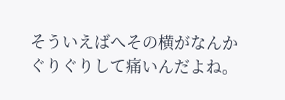そういえばへその横がなんかぐりぐりして痛いんだよね。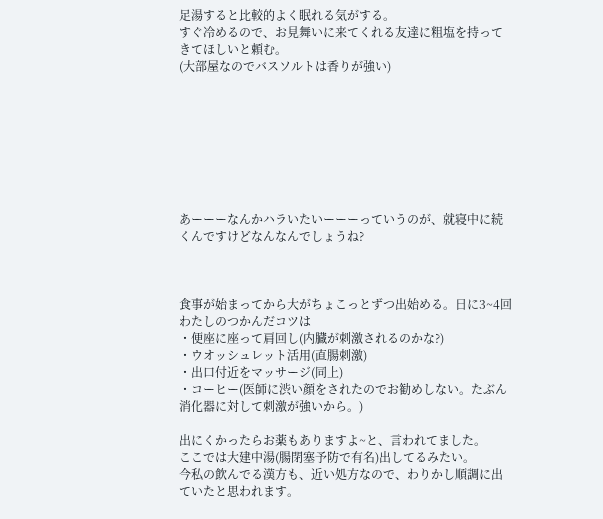足湯すると比較的よく眠れる気がする。
すぐ冷めるので、お見舞いに来てくれる友達に粗塩を持ってきてほしいと頼む。
(大部屋なのでバスソルトは香りが強い)








あーーーなんかハラいたいーーーっていうのが、就寝中に続くんですけどなんなんでしょうね?



食事が始まってから大がちょこっとずつ出始める。日に3~4回
わたしのつかんだコツは
・便座に座って肩回し(内臓が刺激されるのかな?)
・ウオッシュレット活用(直腸刺激)
・出口付近をマッサージ(同上)
・コーヒー(医師に渋い顔をされたのでお勧めしない。たぶん消化器に対して刺激が強いから。)

出にくかったらお薬もありますよ~と、言われてました。
ここでは大建中湯(腸閉塞予防で有名)出してるみたい。
今私の飲んでる漢方も、近い処方なので、わりかし順調に出ていたと思われます。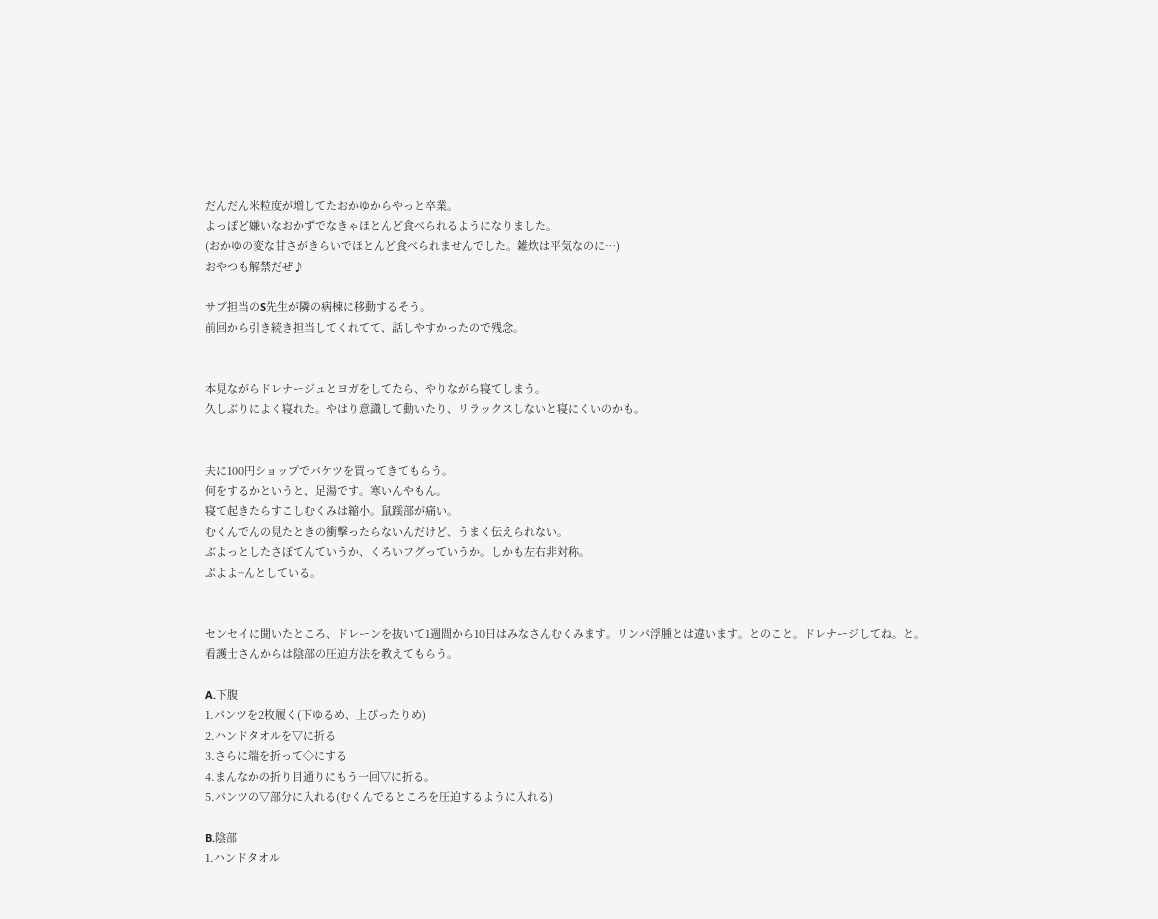だんだん米粒度が増してたおかゆからやっと卒業。
よっぽど嫌いなおかずでなきゃほとんど食べられるようになりました。
(おかゆの変な甘さがきらいでほとんど食べられませんでした。雑炊は平気なのに…)
おやつも解禁だぜ♪

サブ担当のS先生が隣の病棟に移動するそう。
前回から引き続き担当してくれてて、話しやすかったので残念。


本見ながらドレナージュとヨガをしてたら、やりながら寝てしまう。
久しぶりによく寝れた。やはり意識して動いたり、リラックスしないと寝にくいのかも。


夫に100円ショップでバケツを買ってきてもらう。
何をするかというと、足湯です。寒いんやもん。
寝て起きたらすこしむくみは縮小。鼠蹊部が痛い。
むくんでんの見たときの衝撃ったらないんだけど、うまく伝えられない。
ぶよっとしたさぼてんていうか、くろいフグっていうか。しかも左右非対称。
ぷよよ~んとしている。


センセイに聞いたところ、ドレーンを抜いて1週間から10日はみなさんむくみます。リンパ浮腫とは違います。とのこと。ドレナージしてね。と。
看護士さんからは陰部の圧迫方法を教えてもらう。

A.下腹
1.パンツを2枚履く(下ゆるめ、上ぴったりめ)
2.ハンドタオルを▽に折る
3.さらに端を折って◇にする
4.まんなかの折り目通りにもう一回▽に折る。
5.パンツの▽部分に入れる(むくんでるところを圧迫するように入れる)

B.陰部
1.ハンドタオル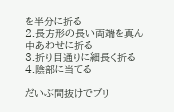を半分に折る
2.長方形の長い両端を真ん中あわせに折る
3.折り目通りに細長く折る
4.陰部に当てる

だいぶ間抜けでブリ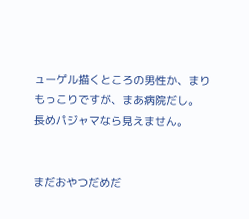ューゲル描くところの男性か、まりもっこりですが、まあ病院だし。
長めパジャマなら見えません。


まだおやつだめだ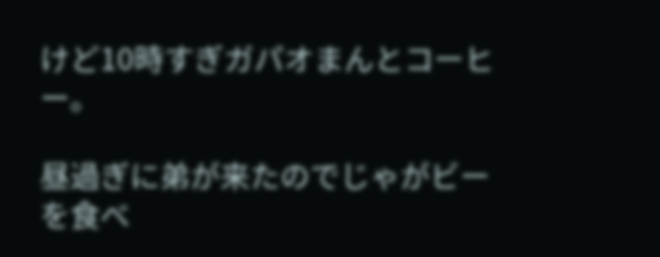けど10時すぎガパオまんとコーヒー。

昼過ぎに弟が来たのでじゃがビーを食べ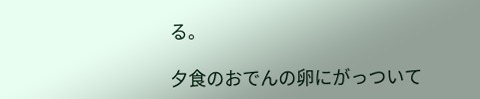る。

夕食のおでんの卵にがっついて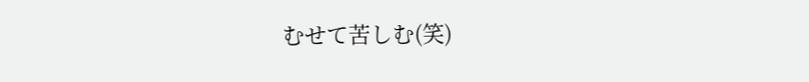むせて苦しむ(笑)